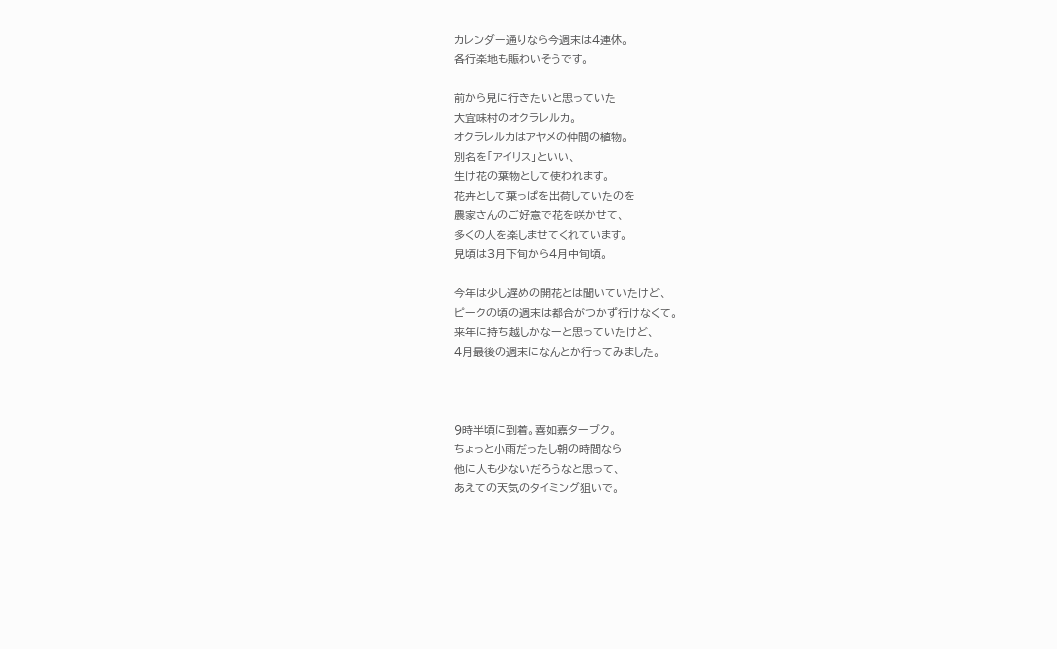カレンダー通りなら今週末は4連休。
各行楽地も賑わいそうです。

前から見に行きたいと思っていた
大宜味村のオクラレルカ。
オクラレルカはアヤメの仲間の植物。
別名を「アイリス」といい、
生け花の葉物として使われます。
花卉として葉っぱを出荷していたのを
農家さんのご好意で花を咲かせて、
多くの人を楽しませてくれています。
見頃は3月下旬から4月中旬頃。

今年は少し遅めの開花とは聞いていたけど、
ピークの頃の週末は都合がつかず行けなくて。
来年に持ち越しかなーと思っていたけど、
4月最後の週末になんとか行ってみました。



9時半頃に到着。喜如嘉ターブク。
ちょっと小雨だったし朝の時間なら
他に人も少ないだろうなと思って、
あえての天気のタイミング狙いで。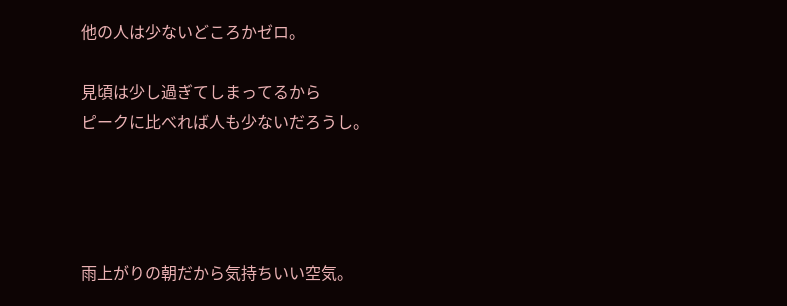他の人は少ないどころかゼロ。

見頃は少し過ぎてしまってるから
ピークに比べれば人も少ないだろうし。




雨上がりの朝だから気持ちいい空気。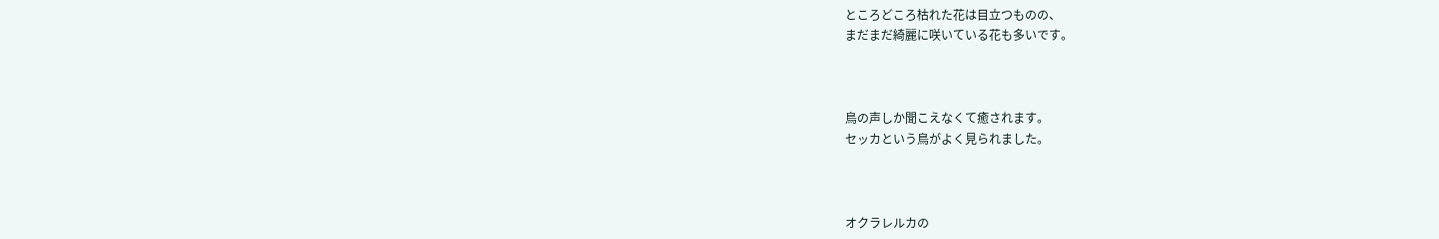ところどころ枯れた花は目立つものの、
まだまだ綺麗に咲いている花も多いです。



鳥の声しか聞こえなくて癒されます。
セッカという鳥がよく見られました。



オクラレルカの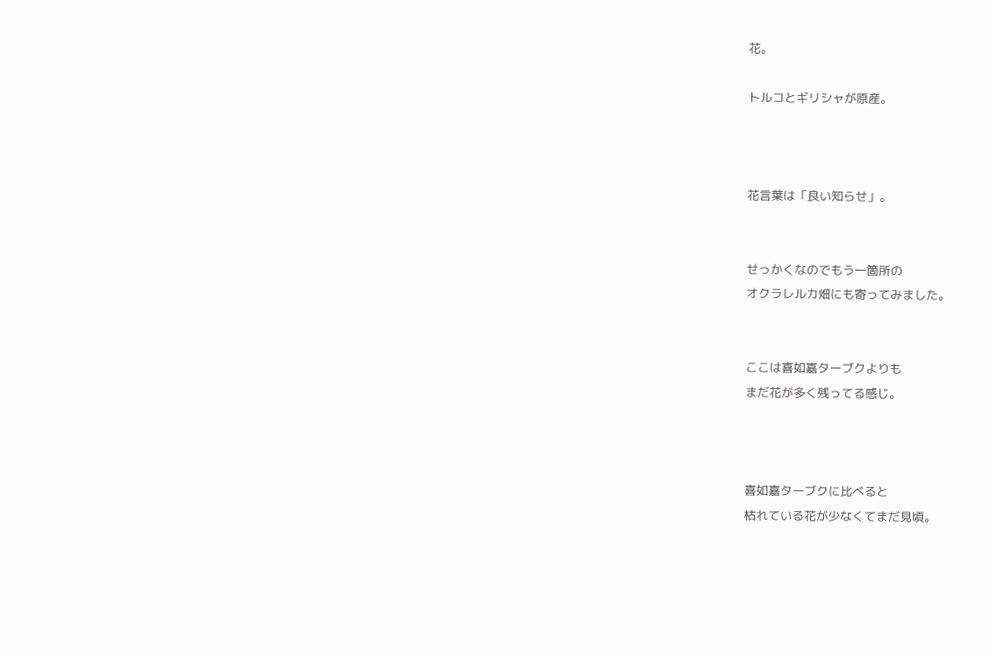花。

トルコとギリシャが原産。



花言葉は「良い知らせ」。


せっかくなのでもう一箇所の
オクラレルカ畑にも寄ってみました。


ここは喜如嘉ターブクよりも
まだ花が多く残ってる感じ。



喜如嘉ターブクに比べると
枯れている花が少なくてまだ見頃。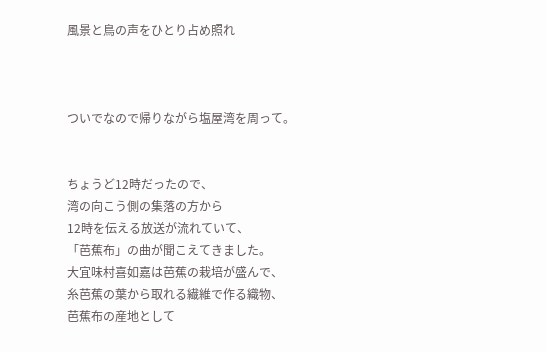風景と鳥の声をひとり占め照れ



ついでなので帰りながら塩屋湾を周って。


ちょうど12時だったので、
湾の向こう側の集落の方から
12時を伝える放送が流れていて、
「芭蕉布」の曲が聞こえてきました。
大宜味村喜如嘉は芭蕉の栽培が盛んで、
糸芭蕉の葉から取れる繊維で作る織物、
芭蕉布の産地として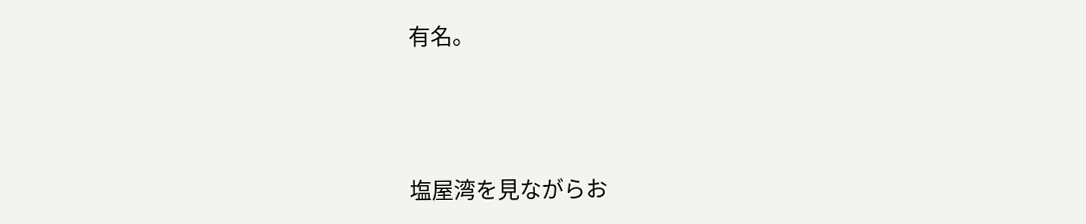有名。




塩屋湾を見ながらお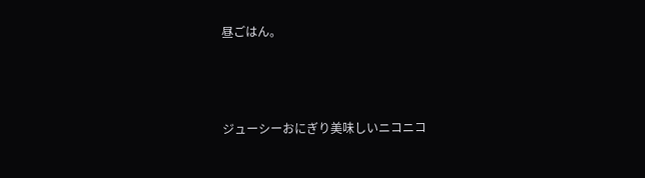昼ごはん。



ジューシーおにぎり美味しいニコニコ